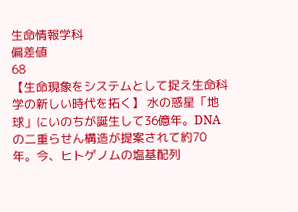生命情報学科
偏差値
68
【生命現象をシステムとして捉え生命科学の新しい時代を拓く】 水の惑星「地球」にいのちが誕生して36億年。DNAの二重らせん構造が提案されて約70年。今、ヒトゲノムの塩基配列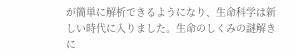が簡単に解析できるようになり、生命科学は新しい時代に入りました。生命のしくみの謎解きに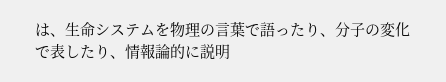は、生命システムを物理の言葉で語ったり、分子の変化で表したり、情報論的に説明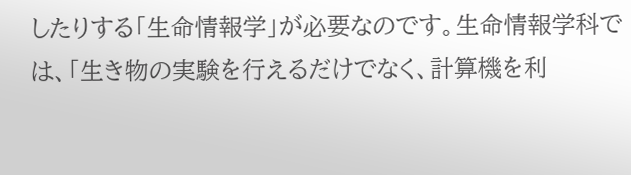したりする「生命情報学」が必要なのです。生命情報学科では、「生き物の実験を行えるだけでなく、計算機を利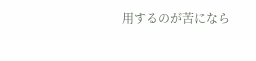用するのが苦になら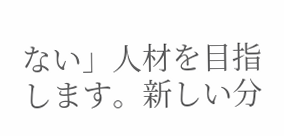ない」人材を目指します。新しい分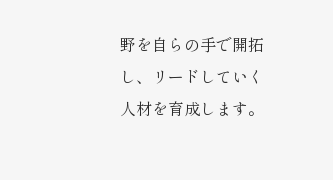野を自らの手で開拓し、リードしていく人材を育成します。